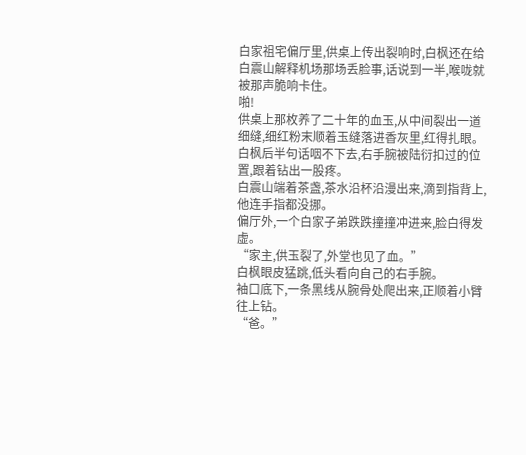白家祖宅偏厅里,供桌上传出裂响时,白枫还在给白震山解释机场那场丢脸事,话说到一半,喉咙就被那声脆响卡住。
啪!
供桌上那枚养了二十年的血玉,从中间裂出一道细缝,细红粉末顺着玉缝落进香灰里,红得扎眼。
白枫后半句话咽不下去,右手腕被陆衍扣过的位置,跟着钻出一股疼。
白震山端着茶盏,茶水沿杯沿漫出来,滴到指背上,他连手指都没挪。
偏厅外,一个白家子弟跌跌撞撞冲进来,脸白得发虚。
“家主,供玉裂了,外堂也见了血。”
白枫眼皮猛跳,低头看向自己的右手腕。
袖口底下,一条黑线从腕骨处爬出来,正顺着小臂往上钻。
“爸。”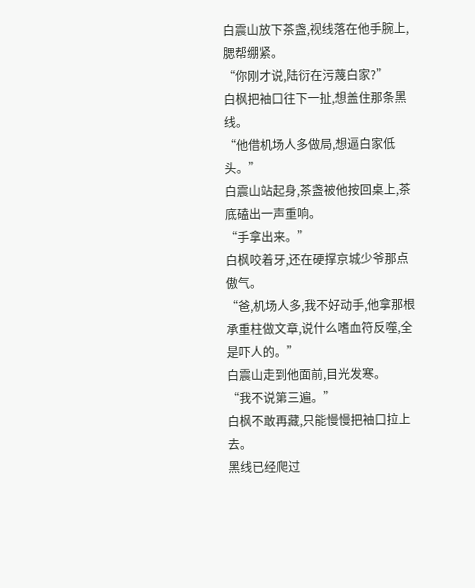白震山放下茶盏,视线落在他手腕上,腮帮绷紧。
“你刚才说,陆衍在污蔑白家?”
白枫把袖口往下一扯,想盖住那条黑线。
“他借机场人多做局,想逼白家低头。”
白震山站起身,茶盏被他按回桌上,茶底磕出一声重响。
“手拿出来。”
白枫咬着牙,还在硬撑京城少爷那点傲气。
“爸,机场人多,我不好动手,他拿那根承重柱做文章,说什么嗜血符反噬,全是吓人的。”
白震山走到他面前,目光发寒。
“我不说第三遍。”
白枫不敢再藏,只能慢慢把袖口拉上去。
黑线已经爬过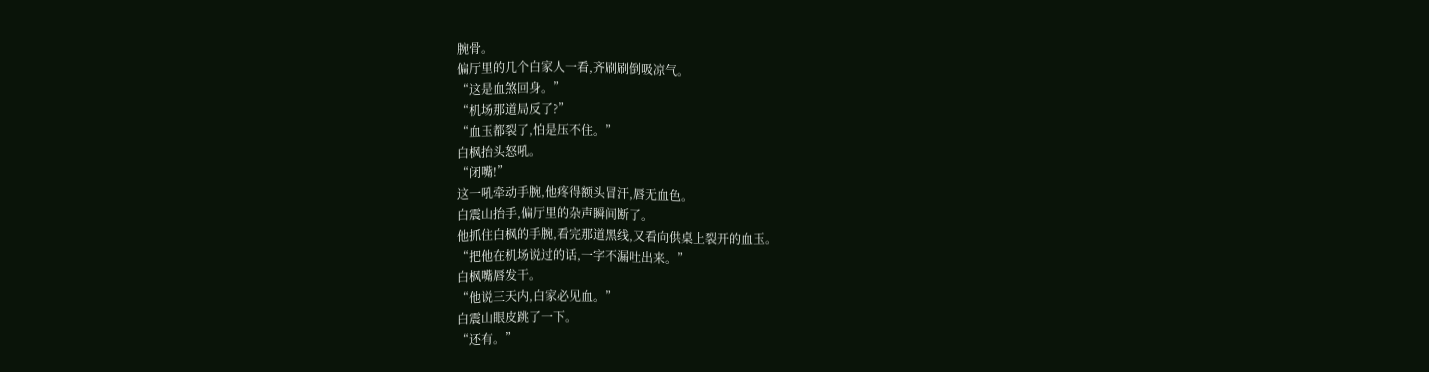腕骨。
偏厅里的几个白家人一看,齐刷刷倒吸凉气。
“这是血煞回身。”
“机场那道局反了?”
“血玉都裂了,怕是压不住。”
白枫抬头怒吼。
“闭嘴!”
这一吼牵动手腕,他疼得额头冒汗,唇无血色。
白震山抬手,偏厅里的杂声瞬间断了。
他抓住白枫的手腕,看完那道黑线,又看向供桌上裂开的血玉。
“把他在机场说过的话,一字不漏吐出来。”
白枫嘴唇发干。
“他说三天内,白家必见血。”
白震山眼皮跳了一下。
“还有。”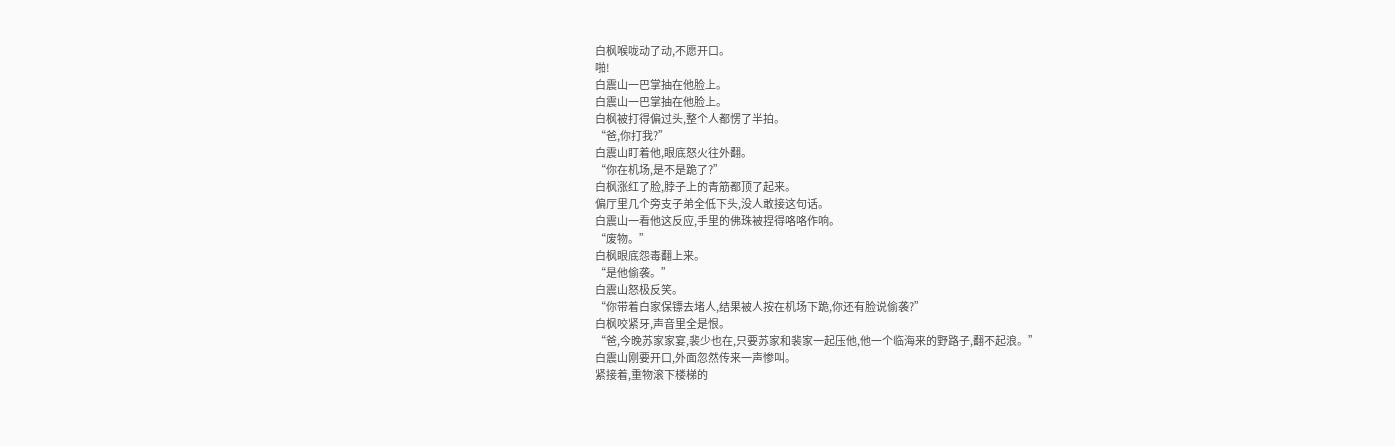白枫喉咙动了动,不愿开口。
啪!
白震山一巴掌抽在他脸上。
白震山一巴掌抽在他脸上。
白枫被打得偏过头,整个人都愣了半拍。
“爸,你打我?”
白震山盯着他,眼底怒火往外翻。
“你在机场,是不是跪了?”
白枫涨红了脸,脖子上的青筋都顶了起来。
偏厅里几个旁支子弟全低下头,没人敢接这句话。
白震山一看他这反应,手里的佛珠被捏得咯咯作响。
“废物。”
白枫眼底怨毒翻上来。
“是他偷袭。”
白震山怒极反笑。
“你带着白家保镖去堵人,结果被人按在机场下跪,你还有脸说偷袭?”
白枫咬紧牙,声音里全是恨。
“爸,今晚苏家家宴,裴少也在,只要苏家和裴家一起压他,他一个临海来的野路子,翻不起浪。”
白震山刚要开口,外面忽然传来一声惨叫。
紧接着,重物滚下楼梯的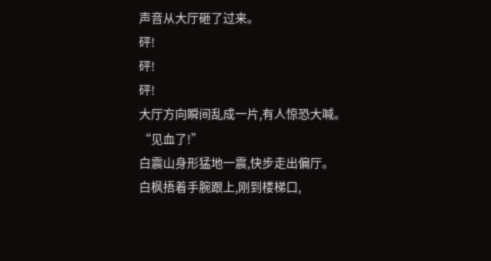声音从大厅砸了过来。
砰!
砰!
砰!
大厅方向瞬间乱成一片,有人惊恐大喊。
“见血了!”
白震山身形猛地一震,快步走出偏厅。
白枫捂着手腕跟上,刚到楼梯口,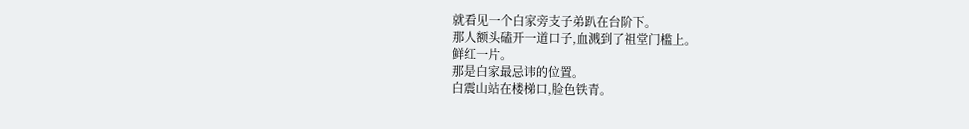就看见一个白家旁支子弟趴在台阶下。
那人额头磕开一道口子,血溅到了祖堂门槛上。
鲜红一片。
那是白家最忌讳的位置。
白震山站在楼梯口,脸色铁青。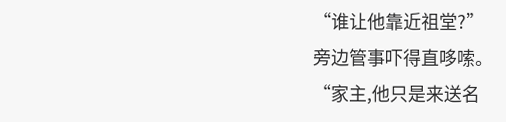“谁让他靠近祖堂?”
旁边管事吓得直哆嗦。
“家主,他只是来送名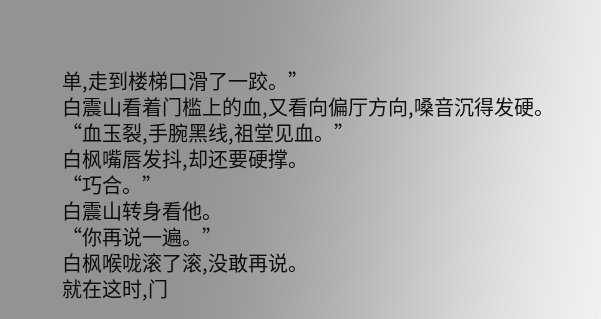单,走到楼梯口滑了一跤。”
白震山看着门槛上的血,又看向偏厅方向,嗓音沉得发硬。
“血玉裂,手腕黑线,祖堂见血。”
白枫嘴唇发抖,却还要硬撑。
“巧合。”
白震山转身看他。
“你再说一遍。”
白枫喉咙滚了滚,没敢再说。
就在这时,门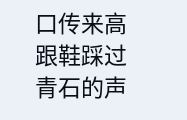口传来高跟鞋踩过青石的声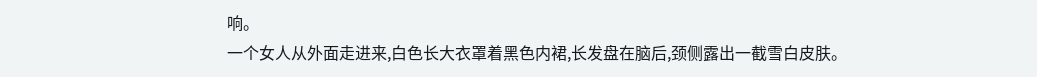响。
一个女人从外面走进来,白色长大衣罩着黑色内裙,长发盘在脑后,颈侧露出一截雪白皮肤。